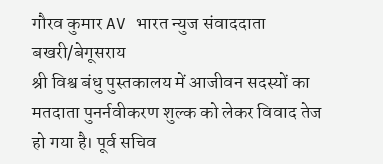गौरव कुमार AV भारत न्युज संवाददाता बखरी/बेगूसराय
श्री विश्व बंधु पुस्तकालय में आजीवन सदस्यों का मतदाता पुनर्नवीकरण शुल्क को लेकर विवाद तेज हो गया है। पूर्व सचिव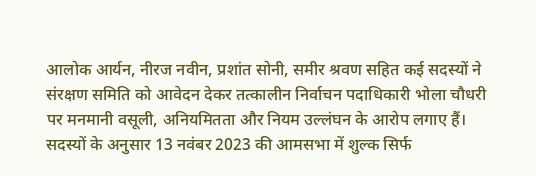आलोक आर्यन, नीरज नवीन, प्रशांत सोनी, समीर श्रवण सहित कई सदस्यों ने संरक्षण समिति को आवेदन देकर तत्कालीन निर्वाचन पदाधिकारी भोला चौधरी पर मनमानी वसूली, अनियमितता और नियम उल्लंघन के आरोप लगाए हैं।
सदस्यों के अनुसार 13 नवंबर 2023 की आमसभा में शुल्क सिर्फ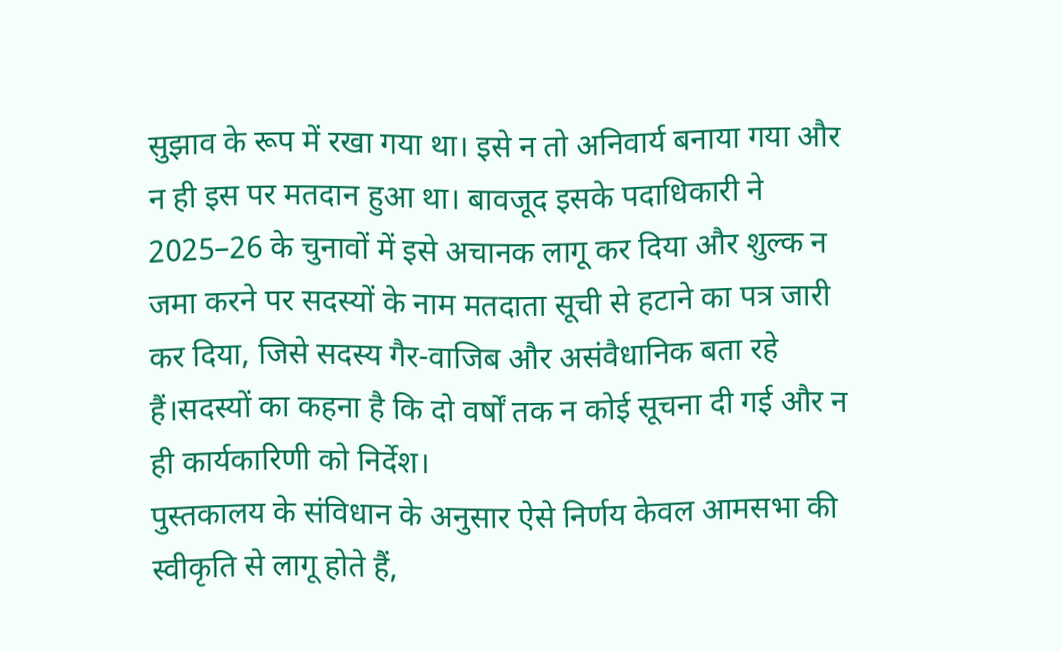सुझाव के रूप में रखा गया था। इसे न तो अनिवार्य बनाया गया और न ही इस पर मतदान हुआ था। बावजूद इसके पदाधिकारी ने 2025–26 के चुनावों में इसे अचानक लागू कर दिया और शुल्क न जमा करने पर सदस्यों के नाम मतदाता सूची से हटाने का पत्र जारी कर दिया, जिसे सदस्य गैर-वाजिब और असंवैधानिक बता रहे हैं।सदस्यों का कहना है कि दो वर्षों तक न कोई सूचना दी गई और न ही कार्यकारिणी को निर्देश।
पुस्तकालय के संविधान के अनुसार ऐसे निर्णय केवल आमसभा की स्वीकृति से लागू होते हैं,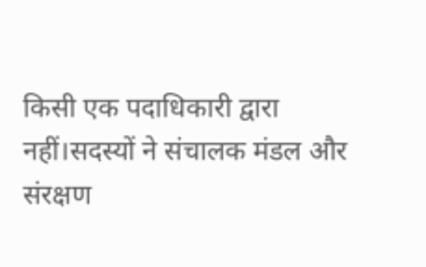किसी एक पदाधिकारी द्वारा नहीं।सदस्यों ने संचालक मंडल और संरक्षण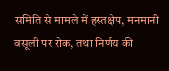समिति से मामले में हस्तक्षेप, मनमानी वसूली पर रोक, तथा निर्णय की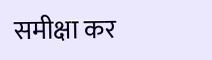समीक्षा कर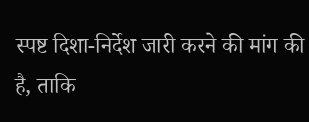स्पष्ट दिशा-निर्देश जारी करने की मांग की है, ताकि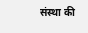संस्था की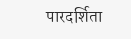पारदर्शिता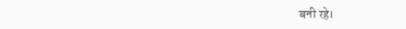बनी रहे।